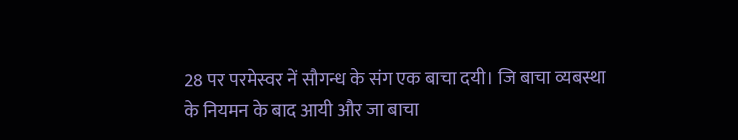28 पर परमेस्वर नें सौगन्ध के संग एक बाचा दयी। जि बाचा व्यबस्था के नियमन के बाद आयी और जा बाचा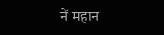नें महान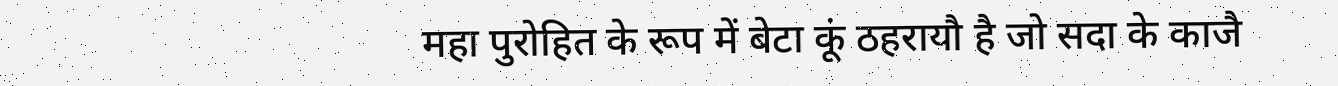महा पुरोहित के रूप में बेटा कूं ठहरायौ है जो सदा के काजै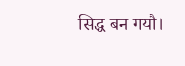सिद्ध बन गयौ।